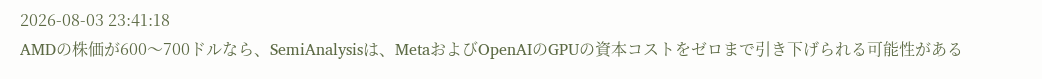2026-08-03 23:41:18
AMDの株価が600〜700ドルなら、SemiAnalysisは、MetaおよびOpenAIのGPUの資本コストをゼロまで引き下げられる可能性がある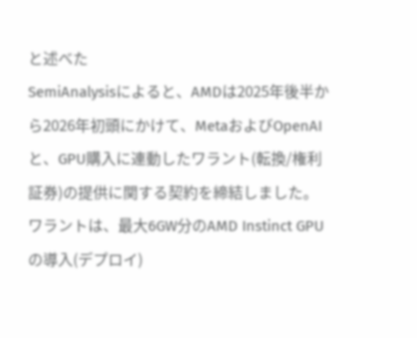と述べた
SemiAnalysisによると、AMDは2025年後半から2026年初頭にかけて、MetaおよびOpenAIと、GPU購入に連動したワラント(転換/権利証券)の提供に関する契約を締結しました。ワラントは、最大6GW分のAMD Instinct GPUの導入(デプロイ)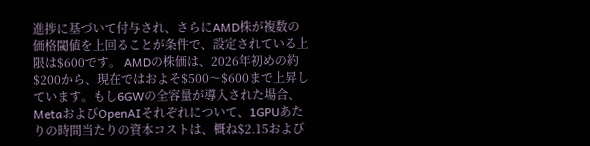進捗に基づいて付与され、さらにAMD株が複数の価格閾値を上回ることが条件で、設定されている上限は$600です。 AMDの株価は、2026年初めの約$200から、現在ではおよそ$500〜$600まで上昇しています。もし6GWの全容量が導入された場合、MetaおよびOpenAIそれぞれについて、1GPUあたりの時間当たりの資本コストは、概ね$2.15および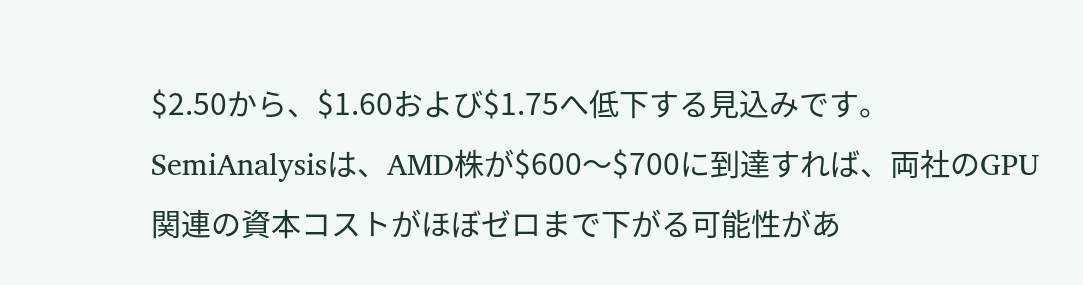$2.50から、$1.60および$1.75へ低下する見込みです。SemiAnalysisは、AMD株が$600〜$700に到達すれば、両社のGPU関連の資本コストがほぼゼロまで下がる可能性があ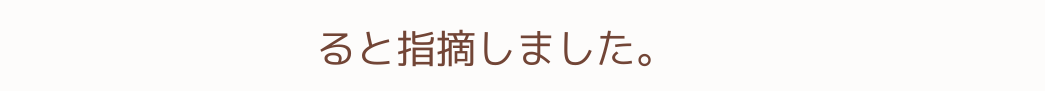ると指摘しました。